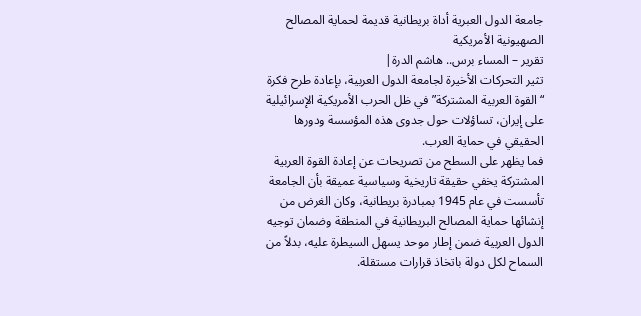جامعة الدول العبرية أداة بريطانية قديمة لحماية المصالح الصهيونية الأمريكية
تقرير – المساء برس.. هاشم الدرة|
تثير التحركات الأخيرة لجامعة الدول العربية، بإعادة طرح فكرة “القوة العربية المشتركة” في ظل الحرب الأمريكية الإسرائيلية على إيران، تساؤلات حول جدوى هذه المؤسسة ودورها الحقيقي في حماية العرب.
فما يظهر على السطح من تصريحات عن إعادة القوة العربية المشتركة يخفي حقيقة تاريخية وسياسية عميقة بأن الجامعة تأسست في عام 1945 بمبادرة بريطانية، وكان الغرض من إنشائها حماية المصالح البريطانية في المنطقة وضمان توجيه الدول العربية ضمن إطار موحد يسهل السيطرة عليه، بدلاً من السماح لكل دولة باتخاذ قرارات مستقلة.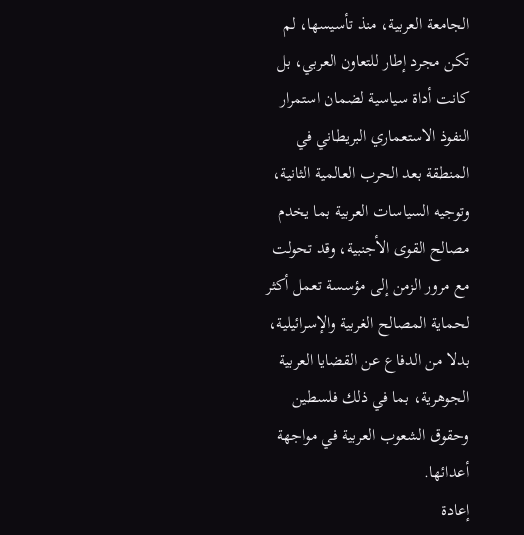الجامعة العربية، منذ تأسيسها، لم تكن مجرد إطار للتعاون العربي، بل كانت أداة سياسية لضمان استمرار النفوذ الاستعماري البريطاني في المنطقة بعد الحرب العالمية الثانية، وتوجيه السياسات العربية بما يخدم مصالح القوى الأجنبية، وقد تحولت مع مرور الزمن إلى مؤسسة تعمل أكثر لحماية المصالح الغربية والإسرائيلية، بدلا من الدفاع عن القضايا العربية الجوهرية، بما في ذلك فلسطين وحقوق الشعوب العربية في مواجهة أعدائها.
إعادة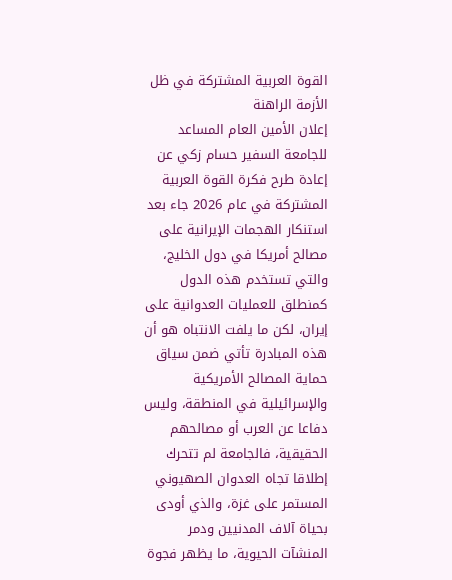القوة العربية المشتركة في ظل الأزمة الراهنة
إعلان الأمين العام المساعد للجامعة السفير حسام زكي عن إعادة طرح فكرة القوة العربية المشتركة في عام 2026 جاء بعد استنكار الهجمات الإيرانية على مصالح أمريكا في دول الخليج، والتي تستخدم هذه الدول كمنطلق للعمليات العدوانية على إيران، لكن ما يلفت الانتباه هو أن هذه المبادرة تأتي ضمن سياق حماية المصالح الأمريكية والإسرائيلية في المنطقة، وليس دفاعا عن العرب أو مصالحهم الحقيقية، فالجامعة لم تتحرك إطلاقا تجاه العدوان الصهيوني المستمر على غزة، والذي أودى بحياة آلاف المدنيين ودمر المنشآت الحيوية، ما يظهر فجوة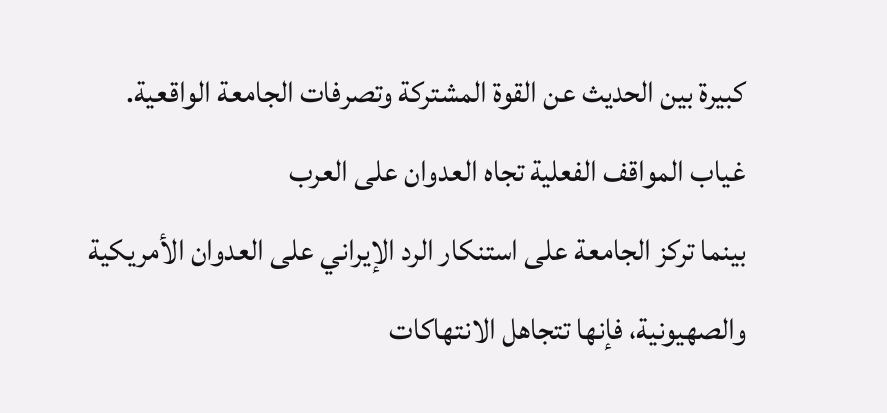كبيرة بين الحديث عن القوة المشتركة وتصرفات الجامعة الواقعية.
غياب المواقف الفعلية تجاه العدوان على العرب
بينما تركز الجامعة على استنكار الرد الإيراني على العدوان الأمريكية والصهيونية، فإنها تتجاهل الانتهاكات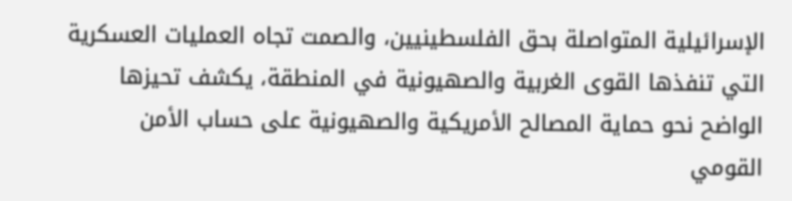الإسرائيلية المتواصلة بحق الفلسطينيين، والصمت تجاه العمليات العسكرية التي تنفذها القوى الغربية والصهيونية في المنطقة، يكشف تحيزها الواضح نحو حماية المصالح الأمريكية والصهيونية على حساب الأمن القومي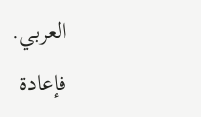العربي.
فإعادة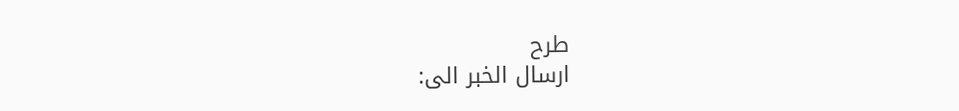طرح
ارسال الخبر الى: